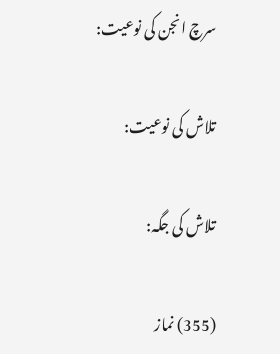سرچ انجن کی نوعیت:

تلاش کی نوعیت:

تلاش کی جگہ:

(355) نماز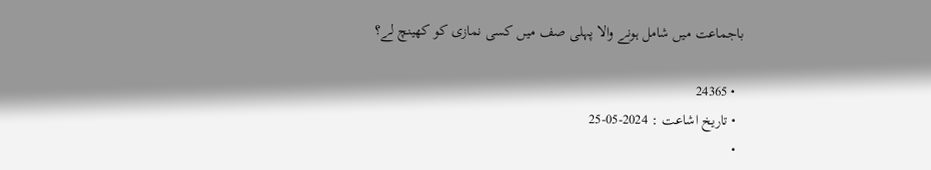باجماعت میں شامل ہونے والا پہلی صف میں کسی نمازی کو کھینچ لے؟

  • 24365
  • تاریخ اشاعت : 2024-05-25
  •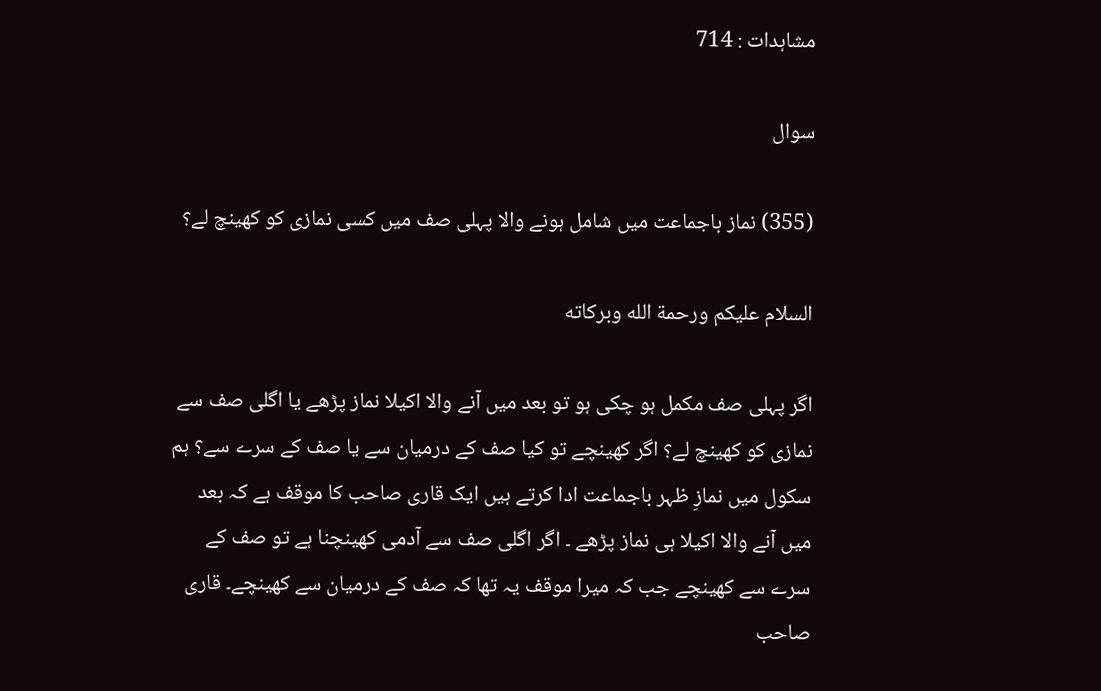مشاہدات : 714

سوال

(355) نماز باجماعت میں شامل ہونے والا پہلی صف میں کسی نمازی کو کھینچ لے؟

السلام عليكم ورحمة الله وبركاته

اگر پہلی صف مکمل ہو چکی ہو تو بعد میں آنے والا اکیلا نماز پڑھے یا اگلی صف سے نمازی کو کھینچ لے؟ اگر کھینچے تو کیا صف کے درمیان سے یا صف کے سرے سے؟ ہم سکول میں نمازِ ظہر باجماعت ادا کرتے ہیں ایک قاری صاحب کا موقف ہے کہ بعد میں آنے والا اکیلا ہی نماز پڑھے ۔ اگر اگلی صف سے آدمی کھینچنا ہے تو صف کے سرے سے کھینچے جب کہ میرا موقف یہ تھا کہ صف کے درمیان سے کھینچے۔ قاری صاحب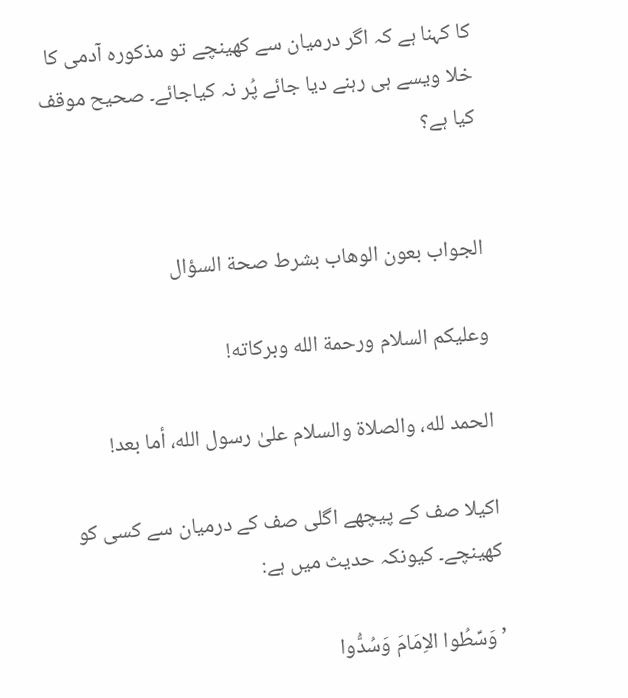کا کہنا ہے کہ اگر درمیان سے کھینچے تو مذکورہ آدمی کا خلا ویسے ہی رہنے دیا جائے پُر نہ کیاجائے۔ صحیح موقف کیا ہے؟


الجواب بعون الوهاب بشرط صحة السؤال

وعلیکم السلام ورحمة الله وبرکاته!

الحمد لله، والصلاة والسلام علىٰ رسول الله، أما بعد!

اکیلا صف کے پیچھے اگلی صف کے درمیان سے کسی کو کھینچے۔ کیونکہ حدیث میں ہے:

’ وَسِّطُوا الاِمَامَ وَسُدُّوا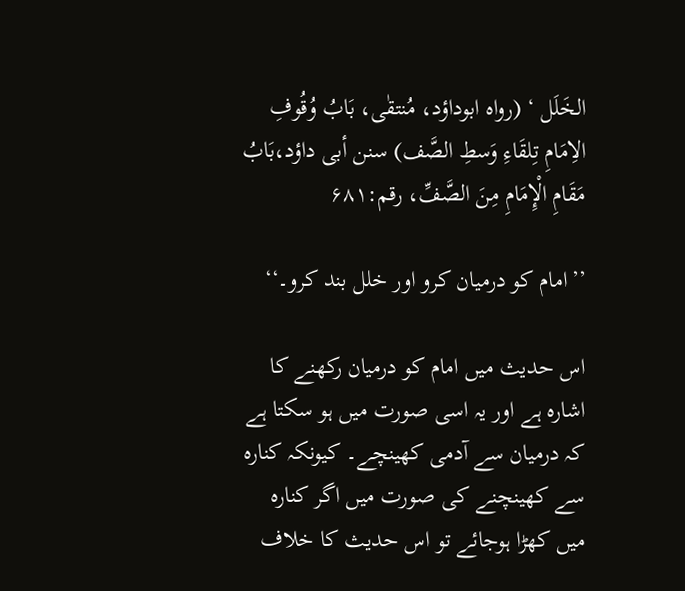الخَلَل ‘ (رواه ابوداؤد، مُنتقٰی، بَابُ وُقُوفِ الاِمَامِ تِلقَاءِ وَسطِ الصَّف) سنن أبی داؤد،بَابُ مَقَامِ الْإِمَامِ مِنَ الصَّفِّ، رقم:۶۸۱

’’امام کو درمیان کرو اور خلل بند کرو۔‘‘

اس حدیث میں امام کو درمیان رکھنے کا اشارہ ہے اور یہ اسی صورت میں ہو سکتا ہے کہ درمیان سے آدمی کھینچے۔ کیونکہ کنارہ سے کھینچنے کی صورت میں اگر کنارہ میں کھڑا ہوجائے تو اس حدیث کا خلاف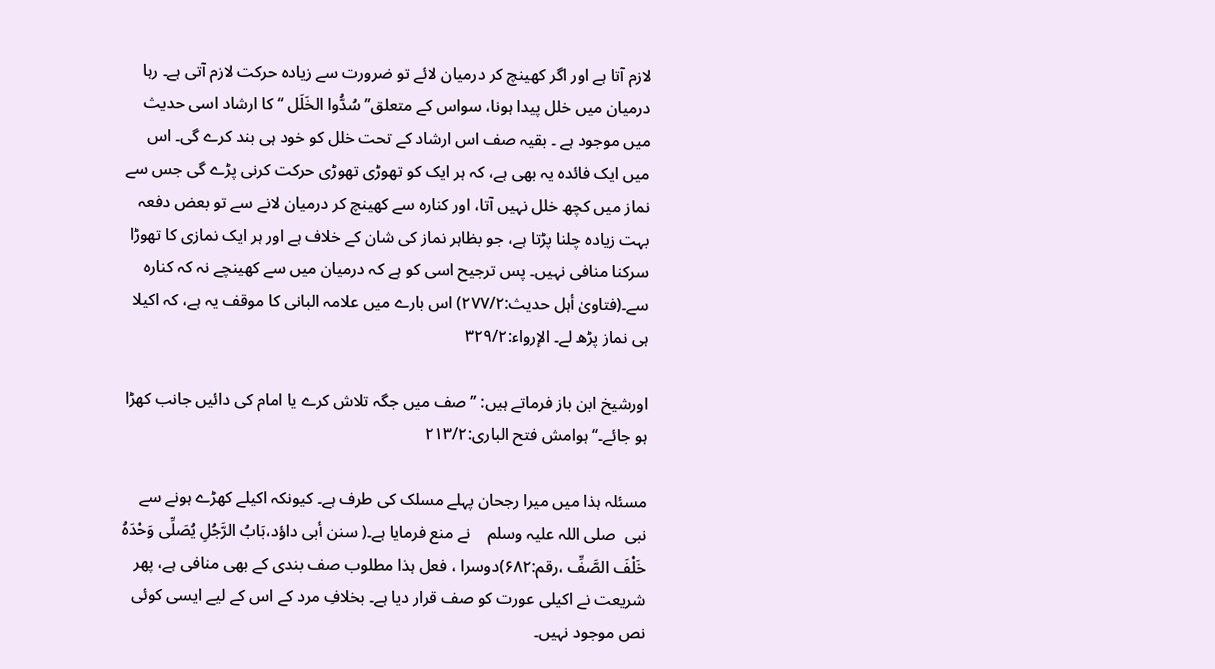لازم آتا ہے اور اگر کھینچ کر درمیان لائے تو ضرورت سے زیادہ حرکت لازم آتی ہے۔ رہا درمیان میں خلل پیدا ہونا، سواس کے متعلق’’سُدُّوا الخَلَل ‘‘ کا ارشاد اسی حدیث میں موجود ہے ۔ بقیہ صف اس ارشاد کے تحت خلل کو خود ہی بند کرے گی۔ اس میں ایک فائدہ یہ بھی ہے، کہ ہر ایک کو تھوڑی تھوڑی حرکت کرنی پڑے گی جس سے نماز میں کچھ خلل نہیں آتا، اور کنارہ سے کھینچ کر درمیان لانے سے تو بعض دفعہ بہت زیادہ چلنا پڑتا ہے، جو بظاہر نماز کی شان کے خلاف ہے اور ہر ایک نمازی کا تھوڑا سرکنا منافی نہیں۔ پس ترجیح اسی کو ہے کہ درمیان میں سے کھینچے نہ کہ کنارہ سے۔(فتاویٰ أہل حدیث:۲۷۷/۲) اس بارے میں علامہ البانی کا موقف یہ ہے، کہ اکیلا ہی نماز پڑھ لے۔ الإرواء:۳۲۹/۲

اورشیخ ابن باز فرماتے ہیں: ’’صف میں جگہ تلاش کرے یا امام کی دائیں جانب کھڑا ہو جائے۔‘‘ ہوامش فتح الباری:۲۱۳/۲

مسئلہ ہذا میں میرا رجحان پہلے مسلک کی طرف ہے۔ کیونکہ اکیلے کھڑے ہونے سے نبی  صلی اللہ علیہ وسلم    نے منع فرمایا ہے۔( سنن أبی داؤد،بَابُ الرَّجُلِ یُصَلِّی وَحْدَہُ خَلْفَ الصَّفِّ ،رقم:۶۸۲)دوسرا ، فعل ہذا مطلوب صف بندی کے بھی منافی ہے، پھر شریعت نے اکیلی عورت کو صف قرار دیا ہے۔ بخلافِ مرد کے اس کے لیے ایسی کوئی نص موجود نہیں۔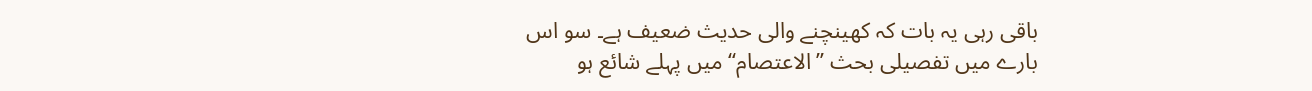باقی رہی یہ بات کہ کھینچنے والی حدیث ضعیف ہے۔ سو اس بارے میں تفصیلی بحث ’’الاعتصام‘‘ میں پہلے شائع ہو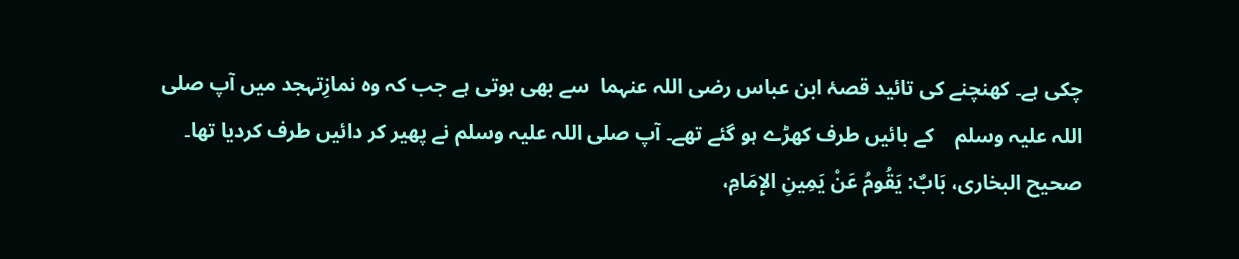چکی ہے۔ کھنچنے کی تائید قصۂ ابن عباس رضی اللہ عنہما  سے بھی ہوتی ہے جب کہ وہ نمازِتہجد میں آپ صلی اللہ علیہ وسلم    کے بائیں طرف کھڑے ہو گئے تھے۔ آپ صلی اللہ علیہ وسلم نے پھیر کر دائیں طرف کردیا تھا۔ صحیح البخاری، بَابٌ: یَقُومُ عَنْ یَمِینِ الإِمَامِ،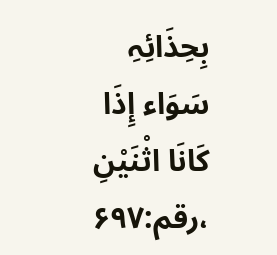بِحِذَائِہِ سَوَاء إِذَا کَانَا اثْنَیْنِ ،رقم:۶۹۷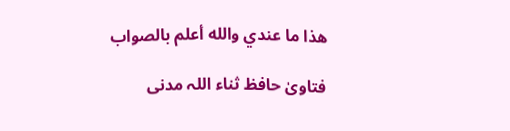ھذا ما عندي والله أعلم بالصواب

فتاویٰ حافظ ثناء اللہ مدنی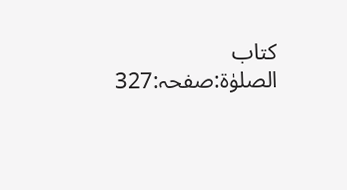کتاب الصلوٰۃ:صفحہ:327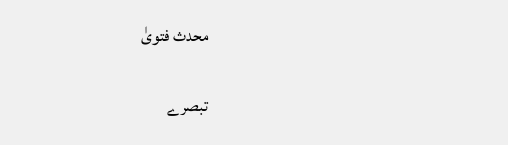محدث فتویٰ

تبصرے